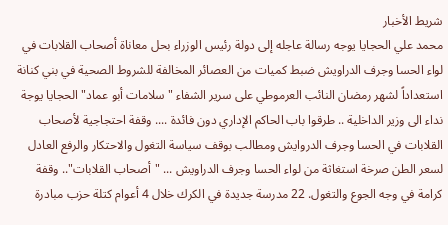شريط الأخبار
محمد علي الحجايا يوجه رسالة عاجله إلى دولة رئيس الوزراء بحل معاناة أصحاب القلابات في لواء الحسا وجرف الدراويش ضبط كميات من العصائر المخالفة للشروط الصحية في بني كنانة استعداداً لشهر رمضان النائب العرموطي على سرير الشفاء "سلامات أبو عماد" الحجايا يوجة نداء الى وزير الداخلية .. طرقوا باب الحاكم الإداري دون فائدة .... وقفة احتجاجية لأصحاب القلابات في الحسا وجرف الدروايش ومطالب بوقف سياسة التغول والاحتكار والرفع العادل لسعر الطن صرخة استغاثة من لواء الحسا وجرف الدراويش ... "أصحاب القلابات".. وقفة كرامة في وجه الجوع والتغول. 22 مدرسة جديدة في الكرك خلال 4 أعوام كتلة حزب مبادرة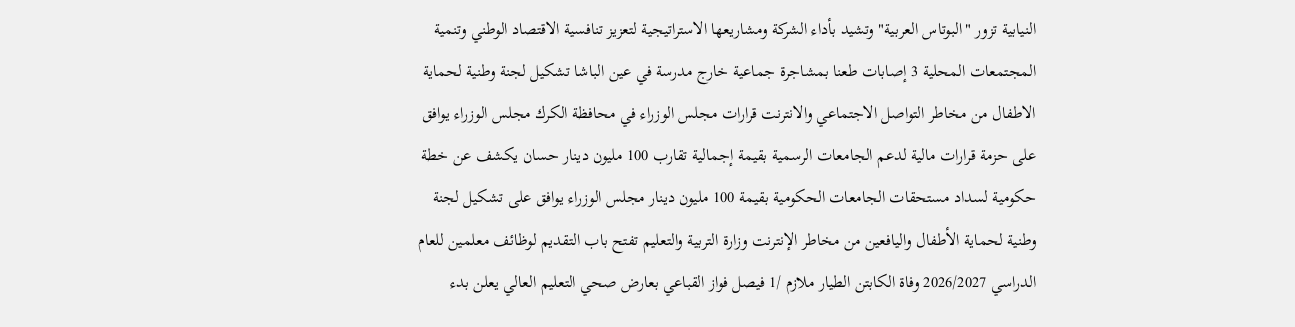النيابية تزور "البوتاس العربية" وتشيد بأداء الشركة ومشاريعها الاستراتيجية لتعزيز تنافسية الاقتصاد الوطني وتنمية المجتمعات المحلية 3 إصابات طعنا بمشاجرة جماعية خارج مدرسة في عين الباشا تشكيل لجنة وطنية لحماية الاطفال من مخاطر التواصل الاجتماعي والانترنت قرارات مجلس الوزراء في محافظة الكرك مجلس الوزراء يوافق على حزمة قرارات مالية لدعم الجامعات الرسمية بقيمة إجمالية تقارب 100 مليون دينار حسان يكشف عن خطة حكومية لسداد مستحقات الجامعات الحكومية بقيمة 100 مليون دينار مجلس الوزراء يوافق على تشكيل لجنة وطنية لحماية الأطفال واليافعين من مخاطر الإنترنت وزارة التربية والتعليم تفتح باب التقديم لوظائف معلمين للعام الدراسي 2026/2027 وفاة الكابتن الطيار ملازم /1 فيصل فواز القباعي بعارض صحي التعليم العالي يعلن بدء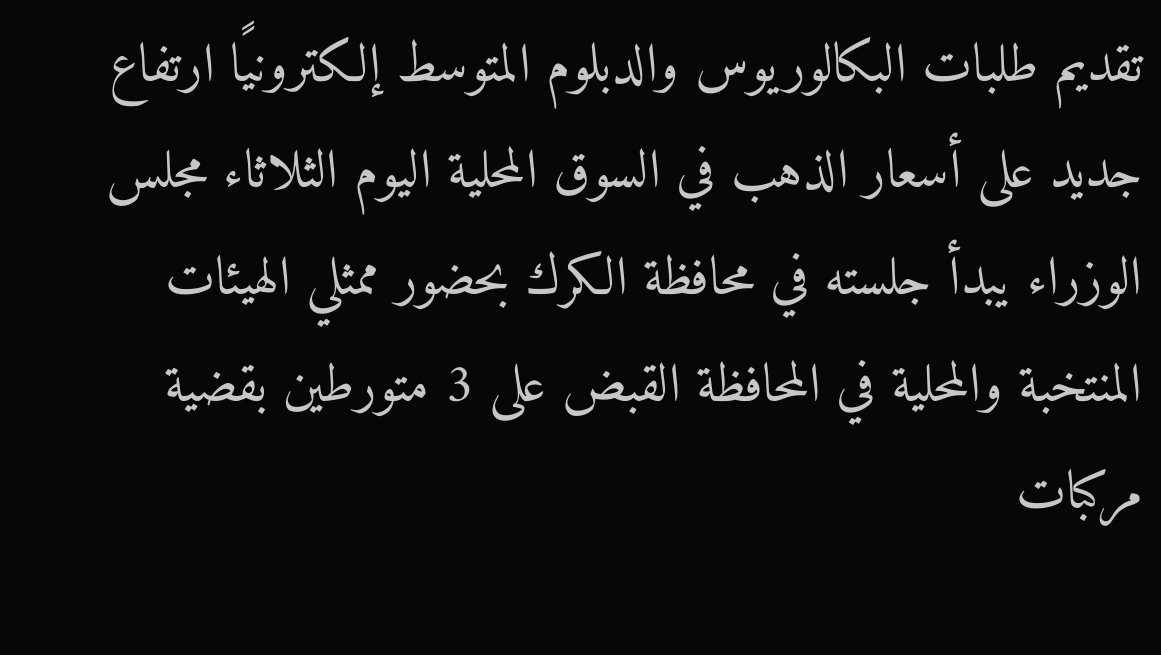تقديم طلبات البكالوريوس والدبلوم المتوسط إلكترونيًا ارتفاع جديد على أسعار الذهب في السوق المحلية اليوم الثلاثاء مجلس الوزراء يبدأ جلسته في محافظة الكرك بحضور ممثلي الهيئات المنتخبة والمحلية في المحافظة القبض على 3 متورطين بقضية مركبات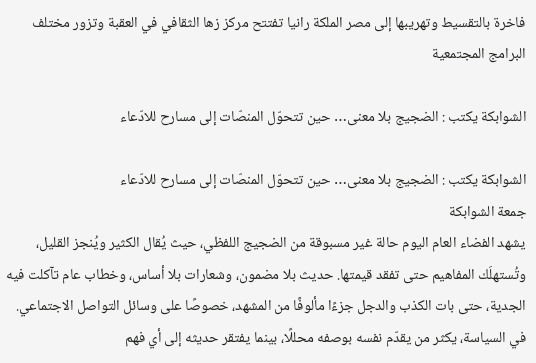فاخرة بالتقسيط وتهريبها إلى مصر الملكة رانيا تفتتح مركز زها الثقافي في العقبة وتزور مختلف البرامج المجتمعية

الشوابكة يكتب : الضجيج بلا معنى… حين تتحوّل المنصّات إلى مسارح للادّعاء

الشوابكة يكتب : الضجيج بلا معنى… حين تتحوّل المنصّات إلى مسارح للادّعاء
جمعة الشوابكة
يشهد الفضاء العام اليوم حالة غير مسبوقة من الضجيج اللفظي، حيث يُقال الكثير ويُنجز القليل، وتُستهلَك المفاهيم حتى تفقد قيمتها. حديث بلا مضمون، وشعارات بلا أساس، وخطاب عام تآكلت فيه الجدية، حتى بات الكذب والدجل جزءًا مألوفًا من المشهد، خصوصًا على وسائل التواصل الاجتماعي.
في السياسة، يكثر من يقدّم نفسه بوصفه محللًا، بينما يفتقر حديثه إلى أي فهم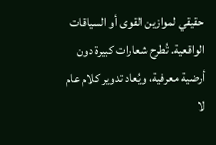حقيقي لموازين القوى أو السياقات الواقعية. تُطرح شعارات كبيرة دون أرضية معرفية، ويُعاد تدوير كلام عام لا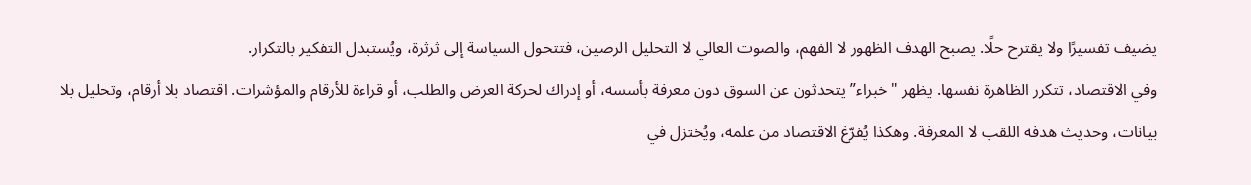يضيف تفسيرًا ولا يقترح حلًا. يصبح الهدف الظهور لا الفهم، والصوت العالي لا التحليل الرصين، فتتحول السياسة إلى ثرثرة، ويُستبدل التفكير بالتكرار.
وفي الاقتصاد، تتكرر الظاهرة نفسها. يظهر "خبراء” يتحدثون عن السوق دون معرفة بأسسه، أو إدراك لحركة العرض والطلب، أو قراءة للأرقام والمؤشرات. اقتصاد بلا أرقام، وتحليل بلا بيانات، وحديث هدفه اللقب لا المعرفة. وهكذا يُفرّغ الاقتصاد من علمه، ويُختزل في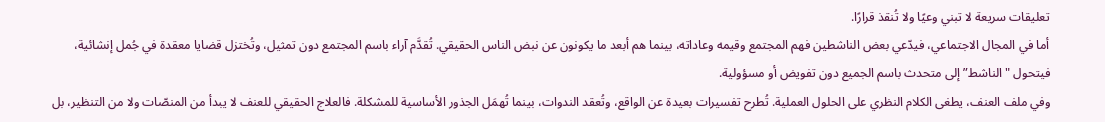تعليقات سريعة لا تبني وعيًا ولا تُنقذ قرارًا.
أما في المجال الاجتماعي، فيدّعي بعض الناشطين فهم المجتمع وقيمه وعاداته، بينما هم أبعد ما يكونون عن نبض الناس الحقيقي. تُقدَّم آراء باسم المجتمع دون تمثيل، وتُختزل قضايا معقدة في جُمل إنشائية، فيتحول "الناشط” إلى متحدث باسم الجميع دون تفويض أو مسؤولية.
وفي ملف العنف، يطغى الكلام النظري على الحلول العملية. تُطرح تفسيرات بعيدة عن الواقع، وتُعقد الندوات، بينما تُهمَل الجذور الأساسية للمشكلة. فالعلاج الحقيقي للعنف لا يبدأ من المنصّات ولا من التنظير، بل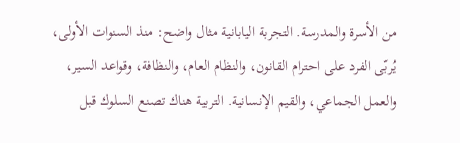من الأسرة والمدرسة. التجربة اليابانية مثال واضح: منذ السنوات الأولى، يُربّى الفرد على احترام القانون، والنظام العام، والنظافة، وقواعد السير، والعمل الجماعي، والقيم الإنسانية. التربية هناك تصنع السلوك قبل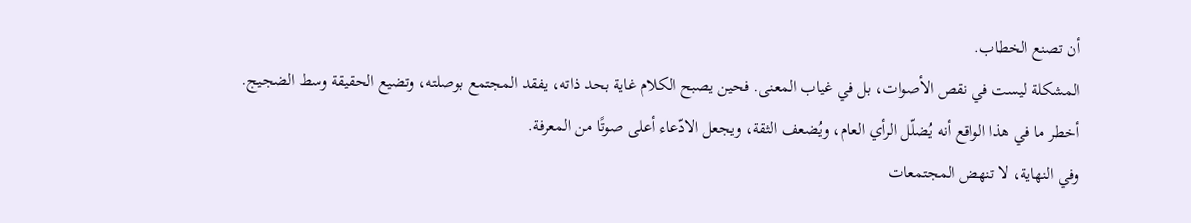أن تصنع الخطاب.
المشكلة ليست في نقص الأصوات، بل في غياب المعنى. فحين يصبح الكلام غاية بحد ذاته، يفقد المجتمع بوصلته، وتضيع الحقيقة وسط الضجيج. أخطر ما في هذا الواقع أنه يُضلّل الرأي العام، ويُضعف الثقة، ويجعل الادّعاء أعلى صوتًا من المعرفة.
وفي النهاية، لا تنهض المجتمعات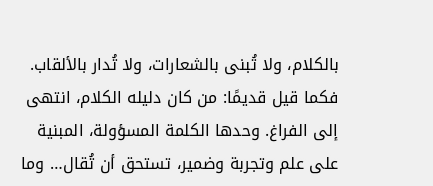بالكلام، ولا تُبنى بالشعارات، ولا تُدار بالألقاب. فكما قيل قديمًا: من كان دليله الكلام، انتهى إلى الفراغ. وحدها الكلمة المسؤولة، المبنية على علم وتجربة وضمير، تستحق أن تُقال… وما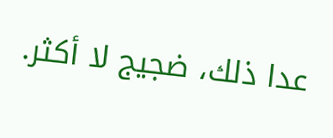عدا ذلك، ضجيج لا أكثر.